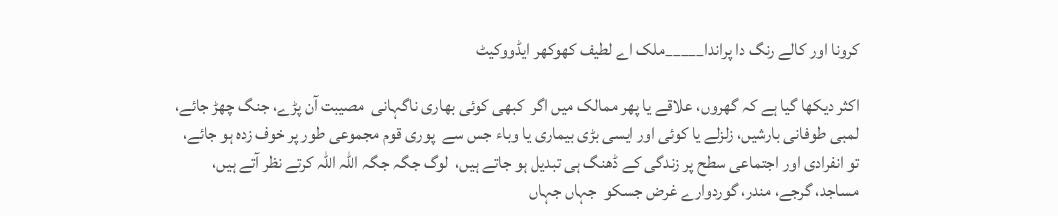کرونا اور کالے رنگ دا پراندا_____ملک اے لطیف کھوکھر ایڈووکیٹ

اکثر دیکھا گیا ہے کہ گھروں، علاقے یا پھر ممالک میں اگر  کبھی کوئی بھاری ناگہانی  مصیبت آن پڑے، جنگ چھڑ جائے، لمبی طوفانی بارشیں، زلزلے یا کوئی اور ایسی بڑی بیماری یا وباء جس سے  پوری قوم مجموعی طور پر خوف زدہ ہو جائے،  تو انفرادی اور اجتماعی سطح پر زندگی کے ڈھنگ ہی تبدیل ہو جاتے ہیں،  لوگ جگہ جگہ اللہ اللہ کرتے نظر آتے ہیں، مساجد، گرجے، مندر، گوردوارے غرض جسکو  جہاں جہاں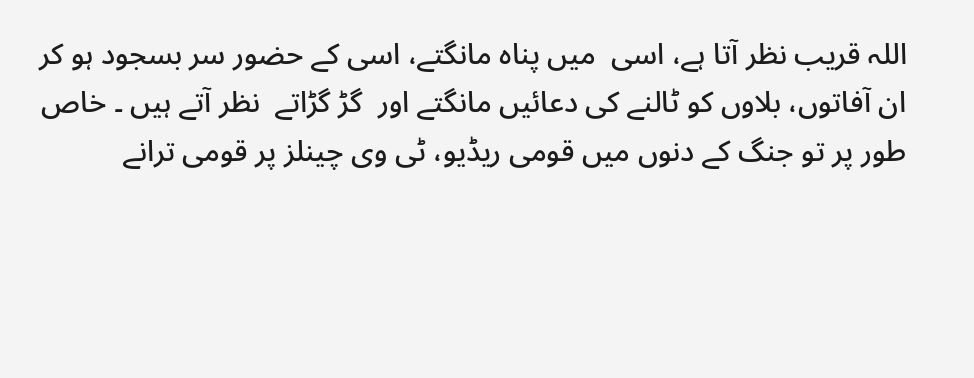اللہ قریب نظر آتا ہے، اسی  میں پناہ مانگتے، اسی کے حضور سر بسجود ہو کر ان آفاتوں، بلاوں کو ٹالنے کی دعائیں مانگتے اور  گڑ گڑاتے  نظر آتے ہیں ۔ خاص طور پر تو جنگ کے دنوں میں قومی ریڈیو، ٹی وی چینلز پر قومی ترانے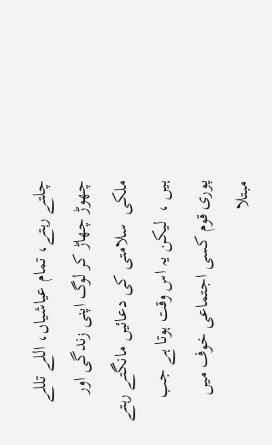چلتے رہتے، تمام عیاشیاں، اللے تللے چھوڑ چھاڑ کر لوگ اپنی زندگی اور ملکی  سلامتی کی دعائیں مانگتے رہتے ہیں ،  لیکن یہ اس وقت ہوتا ہے جب پوری قوم کسی اجتماعی خوف میں مبتلا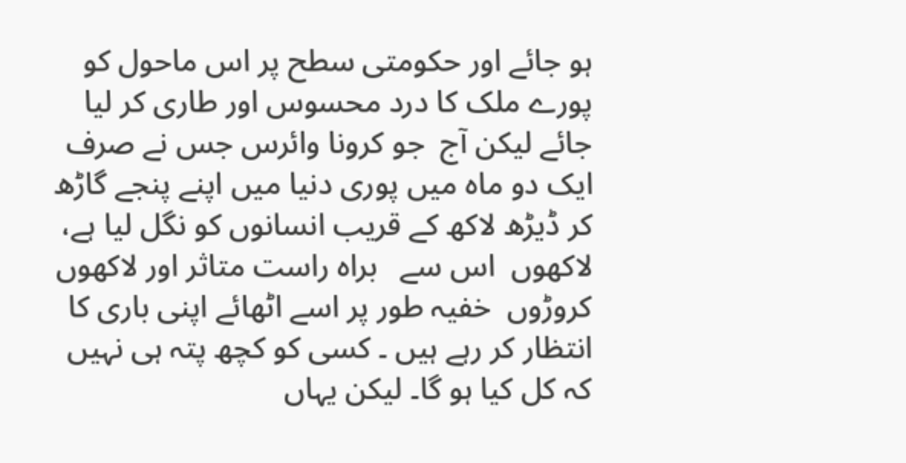ہو جائے اور حکومتی سطح پر اس ماحول کو پورے ملک کا درد محسوس اور طاری کر لیا جائے لیکن آج  جو کرونا وائرس جس نے صرف ایک دو ماہ میں پوری دنیا میں اپنے پنجے گاڑھ کر ڈیڑھ لاکھ کے قریب انسانوں کو نگل لیا ہے، لاکھوں  اس سے   براہ راست متاثر اور لاکھوں کروڑوں  خفیہ طور پر اسے اٹھائے اپنی باری کا انتظار کر رہے ہیں ۔ کسی کو کچھ پتہ ہی نہیں کہ کل کیا ہو گا۔ لیکن یہاں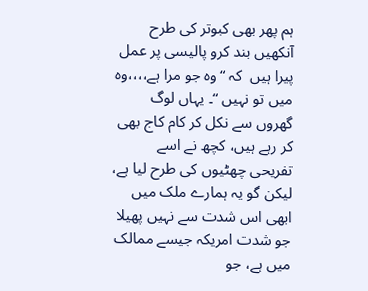ہم پھر بھی کبوتر کی طرح آنکھیں بند کرو پالیسی پر عمل پیرا ہیں  کہ “وہ جو مرا ہے،،،،وہ میں تو نہیں “۔ یہاں لوگ گھروں سے نکل کر کام کاج بھی کر رہے ہیں، کچھ نے اسے تفریحی چھٹیوں کی طرح لیا ہے، لیکن گو یہ ہمارے ملک میں ابھی اس شدت سے نہیں پھیلا جو شدت امریکہ جیسے ممالک میں ہے، جو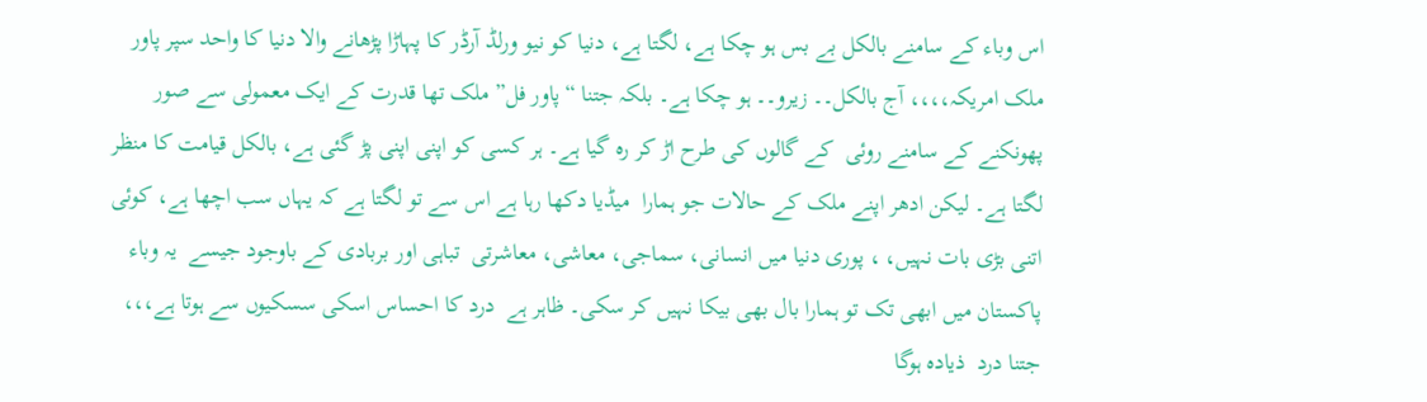اس وباء کے سامنے بالکل بے بس ہو چکا ہے، لگتا ہے، دنیا کو نیو ورلڈ آرڈر کا پہاڑا پڑھانے والا دنیا کا واحد سپر پاور ملک امریکہ،،،، آج بالکل۔۔ زیرو۔۔ ہو چکا ہے۔ بلکہ جتنا “پاور فل” ملک تھا قدرت کے ایک معمولی سے صور پھونکنے کے سامنے روئی  کے گالوں کی طرح اڑ کر رہ گیا ہے۔ ہر کسی کو اپنی اپنی پڑ گئی ہے، بالکل قیامت کا منظر لگتا ہے۔ لیکن ادھر اپنے ملک کے حالات جو ہمارا  میڈیا دکھا رہا ہے اس سے تو لگتا ہے کہ یہاں سب اچھا ہے، کوئی اتنی بڑی بات نہیں، ، پوری دنیا میں انسانی، سماجی، معاشی، معاشرتی  تباہی اور بربادی کے باوجود جیسے  یہ وباء پاکستان میں ابھی تک تو ہمارا بال بھی بیکا نہیں کر سکی۔ ظاہر ہے  درد کا احساس اسکی سسکیوں سے ہوتا ہے،،، جتنا درد  ذیادہ ہوگا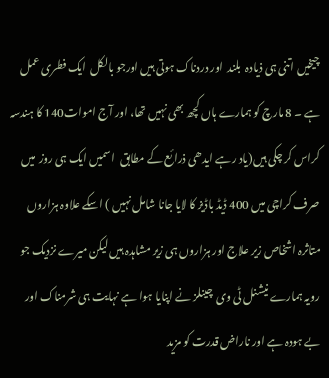چیخیں اتنی ہی ذیادہ  بلند  اور دردناک ہوتی ہیں اورجو بالکل  ایک فطری عمل ہے ۔ 8 مارچ کو ہمارے ہاں کچھ بھی نہیں تھا، اور آج اموات140 کا ہندسہ کراس کر چکی ہیں(یاد رہے ایدھی ذرائع کے مطابق  اسمیں ایک ہی روز  میں  صرف کراچی میں 400 ڈیڈ باڈیز کا لایا جانا شامل نہیں ) اسکے علاوہ ہزاروں متاثرہ اشخاص زیر علاج اور ہزاروں ہی زیر مشاہدہ ہیں لیکن میرے نزدیک جو رویہ ہمارے نیشنل ٹی وی  چینلز نے اپنایا ہوا ہے نہایت ہی شرمناک اور بے ہودہ ہے اور ناراض قدرت کو مزید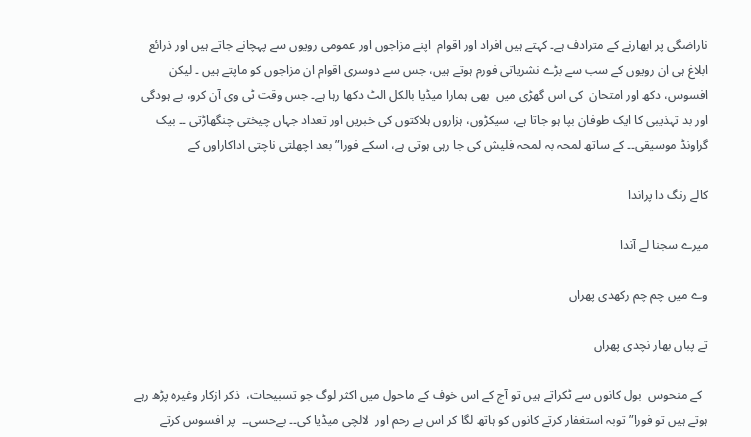ناراضگی پر ابھارنے کے مترادف ہے۔ کہتے ہیں افراد اور اقوام  اپنے مزاجوں اور عمومی رویوں سے پہچانے جاتے ہیں اور ذرائع ابلاغ ہی ان رویوں کے سب سے بڑے نشریاتی فورم ہوتے ہیں، جس سے دوسری اقوام ان مزاجوں کو ماپتے ہیں ۔ لیکن افسوس، دکھ اور امتحان  کی اس گھڑی میں  بھی ہمارا میڈیا بالکل الٹ دکھا رہا ہے۔ جس وقت ٹی وی آن کرو، بے ہودگی اور بد تہذیبی کا ایک طوفان بپا ہو جاتا ہے، سیکڑوں، ہزاروں ہلاکتوں کی خبریں اور تعداد جہاں چیختی چنگھاڑتی ۔۔ بیک گراونڈ موسیقی۔۔ کے ساتھ لمحہ بہ لمحہ فلیش کی جا رہی ہوتی ہے، اسکے فورا” بعد اچھلتی ناچتی اداکاراوں کے

کالے رنگ دا پراندا

میرے سجنا لے آندا

وے میں چم چم رکھدی پھراں

تے پباں بھار نچدی پھراں

  کے منحوس  بول کانوں سے ٹکراتے ہیں تو آج کے اس خوف کے ماحول میں اکثر لوگ جو تسبیحات،  ذکر ازکار وغیرہ پڑھ رہے ہوتے ہیں تو فورا” توبہ استغفار کرتے کانوں کو ہاتھ لگا کر اس بے رحم اور  لالچی میڈیا کی۔۔ بےحسی۔۔  پر افسوس کرتے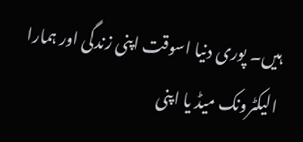ہیں۔ پوری دنیا اسوقت اپنی زندگی اور ہمارا الیکٹرونک میڈ یا اپنی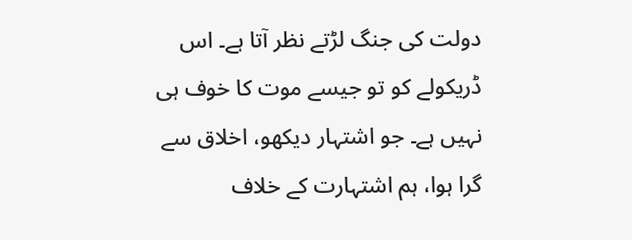دولت کی جنگ لڑتے نظر آتا ہے۔ اس ڈریکولے کو تو جیسے موت کا خوف ہی نہیں ہے۔ جو اشتہار دیکھو، اخلاق سے گرا ہوا، ہم اشتہارت کے خلاف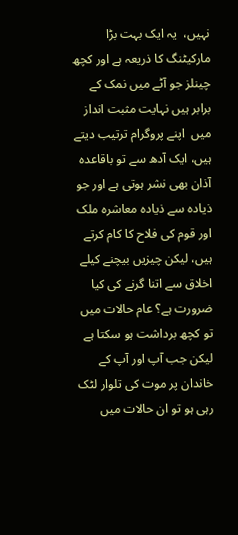نہیں،  یہ ایک بہت بڑا مارکیٹنگ کا ذریعہ ہے اور کچھ چینلز جو آٹے میں نمک کے برابر ہیں نہایت مثبت انداز میں  اپنے پروگرام ترتیب دیتے ہیں، ایک آدھ سے تو باقاعدہ  آذان بھی نشر ہوتی ہے اور جو  ذیادہ سے ذیادہ معاشرہ ملک اور قوم کی فلاح کا کام کرتے ہیں، لیکن چیزیں بیچنے کیلے اخلاق سے اتنا گرنے کی کیا ضرورت ہے؟ عام حالات میں تو کچھ برداشت ہو سکتا ہے لیکن جب آپ اور آپ کے خاندان پر موت کی تلوار لٹک رہی ہو تو ان حالات میں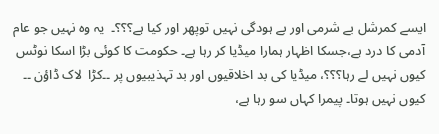ایسے کمرشل بے شرمی اور بے ہودگی نہیں توپھر اور کیا ہے؟؟؟۔  یہ وہ نہیں جو عام آدمی کا درد ہے،جسکا اظہار ہمارا میڈیا کر رہا ہے۔ حکومت کا کوئی بڑا اسکا نوٹس کیوں نہیں لے رہا؟؟؟، میڈیا کی بد اخلاقیوں اور بد تہذیبیوں پر ۔۔کڑا  لاک ڈاؤن ۔۔ کیوں نہیں ہوتا۔ پیمرا کہاں سو رہا ہے،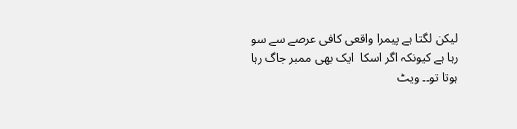لیکن لگتا ہے پیمرا واقعی کافی عرصے سے سو رہا ہے کیونکہ اگر اسکا  ایک بھی ممبر جاگ رہا ہوتا تو۔۔ ویٹ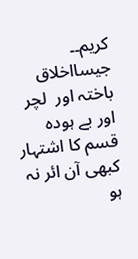کریم۔۔ جیسااخلاق باختہ اور  لچر اور بے ہودہ قسم کا اشتہار کبھی آن ائر نہ ہو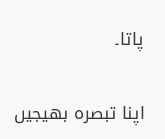پاتا۔

اپنا تبصرہ بھیجیں